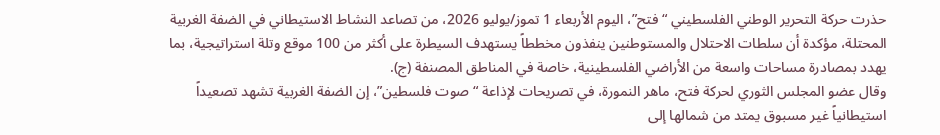حذرت حركة التحرير الوطني الفلسطيني “فتح”، اليوم الأربعاء 1 تموز/يوليو 2026، من تصاعد النشاط الاستيطاني في الضفة الغربية المحتلة، مؤكدة أن سلطات الاحتلال والمستوطنين ينفذون مخططاً يستهدف السيطرة على أكثر من 100 موقع وتلة استراتيجية، بما يهدد بمصادرة مساحات واسعة من الأراضي الفلسطينية، خاصة في المناطق المصنفة (ج).
وقال عضو المجلس الثوري لحركة فتح، ماهر النمورة، في تصريحات لإذاعة “صوت فلسطين”، إن الضفة الغربية تشهد تصعيداً استيطانياً غير مسبوق يمتد من شمالها إلى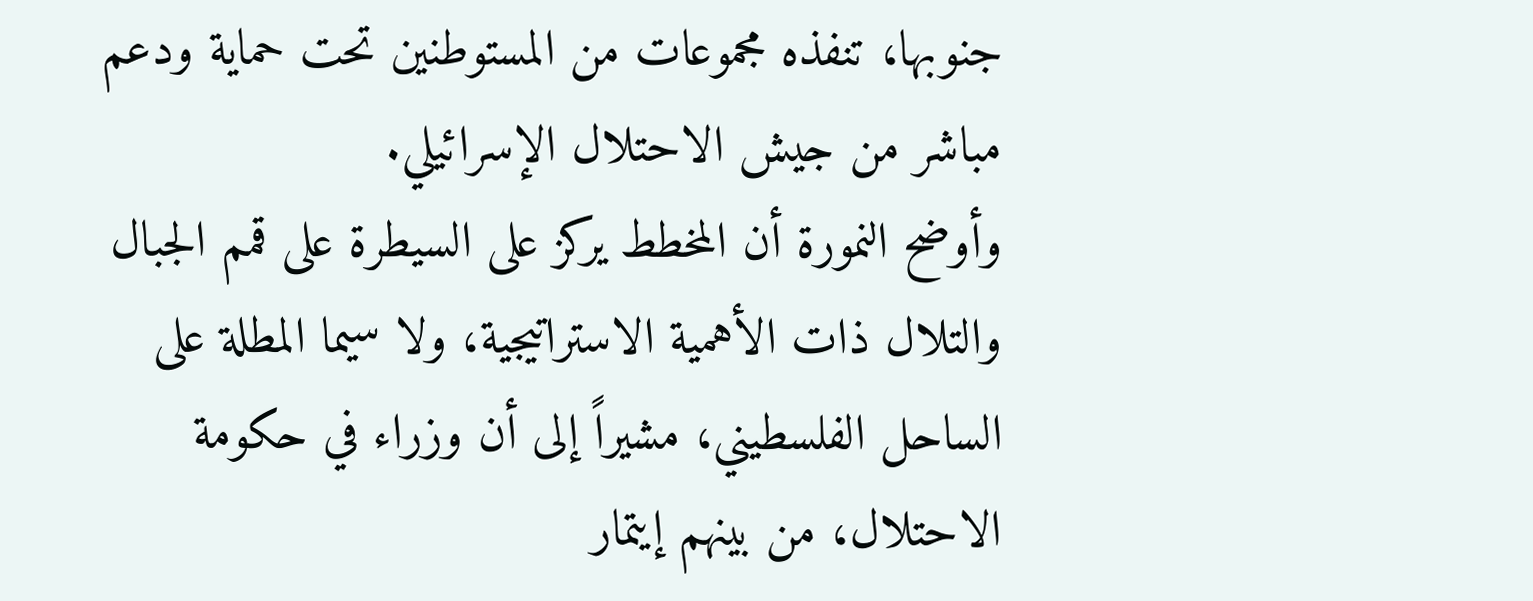جنوبها، تنفذه مجموعات من المستوطنين تحت حماية ودعم مباشر من جيش الاحتلال الإسرائيلي.
وأوضح النمورة أن المخطط يركز على السيطرة على قمم الجبال والتلال ذات الأهمية الاستراتيجية، ولا سيما المطلة على الساحل الفلسطيني، مشيراً إلى أن وزراء في حكومة الاحتلال، من بينهم إيتمار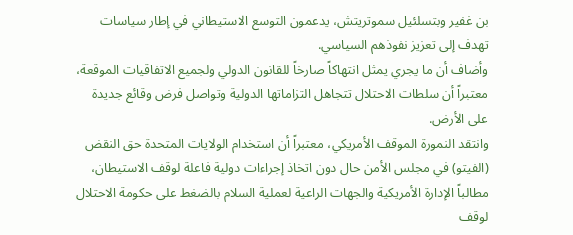بن غفير وبتسلئيل سموتريتش، يدعمون التوسع الاستيطاني في إطار سياسات تهدف إلى تعزيز نفوذهم السياسي.
وأضاف أن ما يجري يمثل انتهاكاً صارخاً للقانون الدولي ولجميع الاتفاقيات الموقعة، معتبراً أن سلطات الاحتلال تتجاهل التزاماتها الدولية وتواصل فرض وقائع جديدة على الأرض.
وانتقد النمورة الموقف الأمريكي، معتبراً أن استخدام الولايات المتحدة حق النقض (الفيتو) في مجلس الأمن حال دون اتخاذ إجراءات دولية فاعلة لوقف الاستيطان، مطالباً الإدارة الأمريكية والجهات الراعية لعملية السلام بالضغط على حكومة الاحتلال لوقف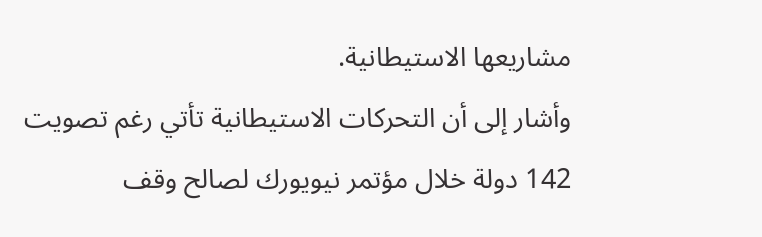مشاريعها الاستيطانية.
وأشار إلى أن التحركات الاستيطانية تأتي رغم تصويت 142 دولة خلال مؤتمر نيويورك لصالح وقف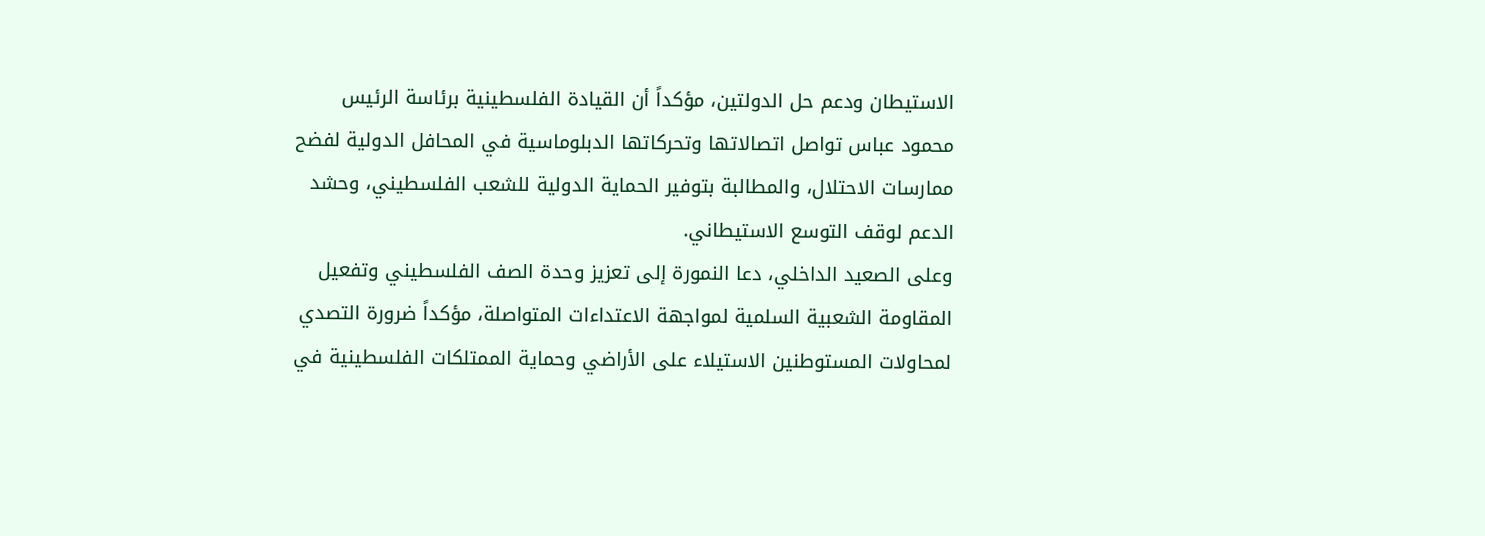الاستيطان ودعم حل الدولتين، مؤكداً أن القيادة الفلسطينية برئاسة الرئيس محمود عباس تواصل اتصالاتها وتحركاتها الدبلوماسية في المحافل الدولية لفضح ممارسات الاحتلال، والمطالبة بتوفير الحماية الدولية للشعب الفلسطيني، وحشد الدعم لوقف التوسع الاستيطاني.
وعلى الصعيد الداخلي، دعا النمورة إلى تعزيز وحدة الصف الفلسطيني وتفعيل المقاومة الشعبية السلمية لمواجهة الاعتداءات المتواصلة، مؤكداً ضرورة التصدي لمحاولات المستوطنين الاستيلاء على الأراضي وحماية الممتلكات الفلسطينية في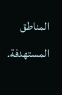المناطق المستهدفة.